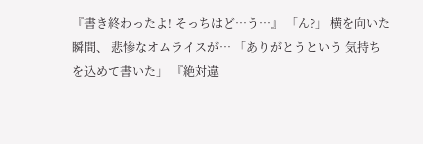『書き終わったよ! そっちはど…う…』 「ん?」 横を向いた瞬間、 悲惨なオムライスが… 「ありがとうという 気持ちを込めて書いた」 『絶対違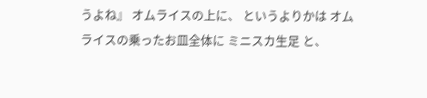うよね』 オムライスの上に、 というよりかは オムライスの乗ったお皿全体に ミニスカ生足 と、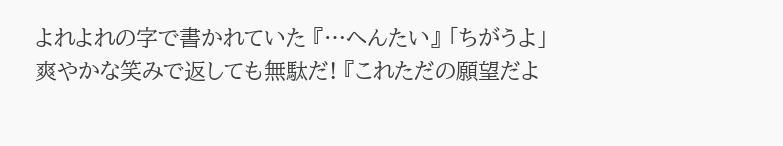よれよれの字で書かれていた 『…へんたい』 「ちがうよ」 爽やかな笑みで返しても無駄だ! 『これただの願望だよ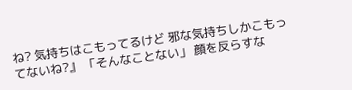ね? 気持ちはこもってるけど 邪な気持ちしかこもってないね?』 「そんなことない」 顔を反らすな